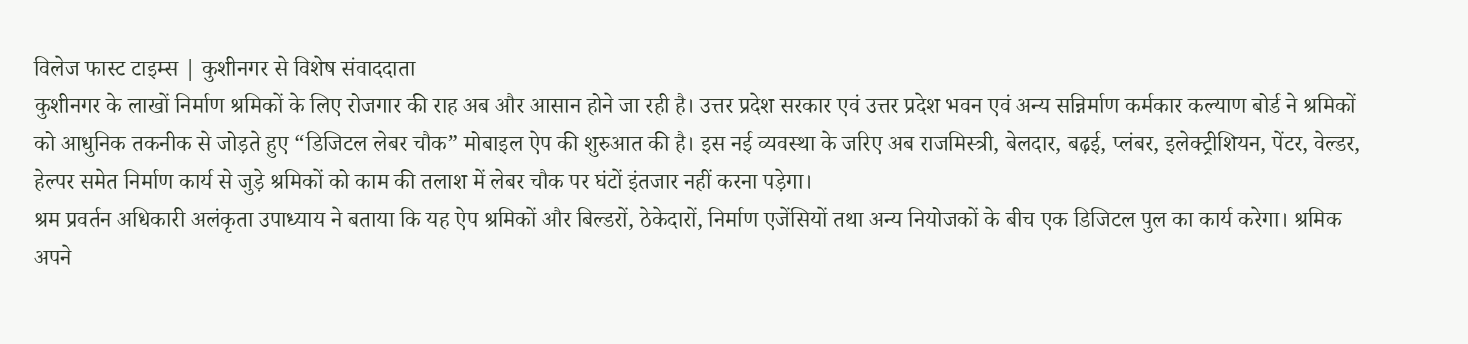विलेज फास्ट टाइम्स | कुशीनगर से विशेष संवाददाता
कुशीनगर के लाखों निर्माण श्रमिकों के लिए रोजगार की राह अब और आसान होने जा रही है। उत्तर प्रदेश सरकार एवं उत्तर प्रदेश भवन एवं अन्य सन्निर्माण कर्मकार कल्याण बोर्ड ने श्रमिकों को आधुनिक तकनीक से जोड़ते हुए “डिजिटल लेबर चौक” मोबाइल ऐप की शुरुआत की है। इस नई व्यवस्था के जरिए अब राजमिस्त्री, बेलदार, बढ़ई, प्लंबर, इलेक्ट्रीशियन, पेंटर, वेल्डर, हेल्पर समेत निर्माण कार्य से जुड़े श्रमिकों को काम की तलाश में लेबर चौक पर घंटों इंतजार नहीं करना पड़ेगा।
श्रम प्रवर्तन अधिकारी अलंकृता उपाध्याय ने बताया कि यह ऐप श्रमिकों और बिल्डरों, ठेकेदारों, निर्माण एजेंसियों तथा अन्य नियोजकों के बीच एक डिजिटल पुल का कार्य करेगा। श्रमिक अपने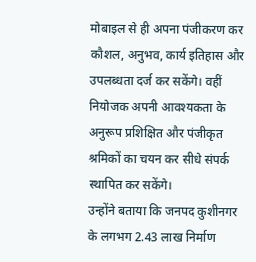मोबाइल से ही अपना पंजीकरण कर कौशल, अनुभव, कार्य इतिहास और उपलब्धता दर्ज कर सकेंगे। वहीं नियोजक अपनी आवश्यकता के अनुरूप प्रशिक्षित और पंजीकृत श्रमिकों का चयन कर सीधे संपर्क स्थापित कर सकेंगे।
उन्होंने बताया कि जनपद कुशीनगर के लगभग 2.43 लाख निर्माण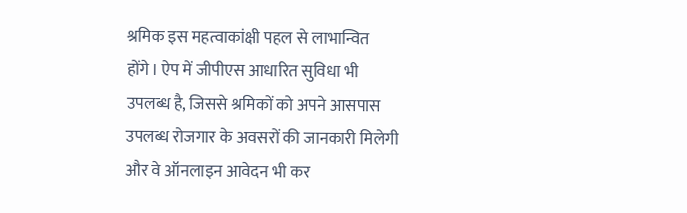श्रमिक इस महत्वाकांक्षी पहल से लाभान्वित होंगे। ऐप में जीपीएस आधारित सुविधा भी उपलब्ध है, जिससे श्रमिकों को अपने आसपास उपलब्ध रोजगार के अवसरों की जानकारी मिलेगी और वे ऑनलाइन आवेदन भी कर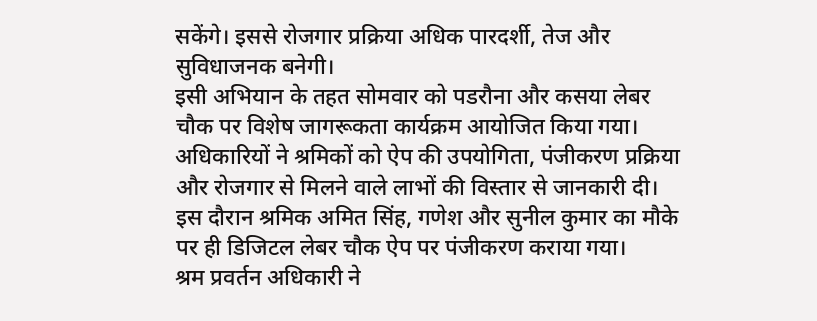सकेंगे। इससे रोजगार प्रक्रिया अधिक पारदर्शी, तेज और सुविधाजनक बनेगी।
इसी अभियान के तहत सोमवार को पडरौना और कसया लेबर चौक पर विशेष जागरूकता कार्यक्रम आयोजित किया गया। अधिकारियों ने श्रमिकों को ऐप की उपयोगिता, पंजीकरण प्रक्रिया और रोजगार से मिलने वाले लाभों की विस्तार से जानकारी दी। इस दौरान श्रमिक अमित सिंह, गणेश और सुनील कुमार का मौके पर ही डिजिटल लेबर चौक ऐप पर पंजीकरण कराया गया।
श्रम प्रवर्तन अधिकारी ने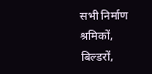सभी निर्माण श्रमिकों, बिल्डरों,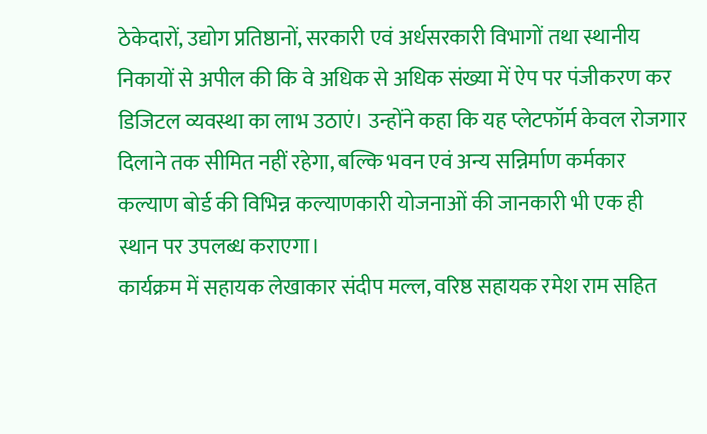ठेकेदारों, उद्योग प्रतिष्ठानों, सरकारी एवं अर्धसरकारी विभागों तथा स्थानीय निकायों से अपील की कि वे अधिक से अधिक संख्या में ऐप पर पंजीकरण कर डिजिटल व्यवस्था का लाभ उठाएं। उन्होंने कहा कि यह प्लेटफॉर्म केवल रोजगार दिलाने तक सीमित नहीं रहेगा, बल्कि भवन एवं अन्य सन्निर्माण कर्मकार कल्याण बोर्ड की विभिन्न कल्याणकारी योजनाओं की जानकारी भी एक ही स्थान पर उपलब्ध कराएगा।
कार्यक्रम में सहायक लेखाकार संदीप मल्ल, वरिष्ठ सहायक रमेश राम सहित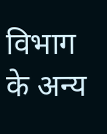विभाग के अन्य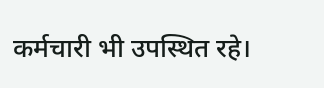कर्मचारी भी उपस्थित रहे।